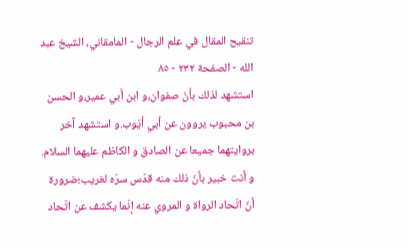تنقيح المقال في علم الرجال - المامقاني، الشيخ عبد الله - الصفحة ٢٣٢ - ٨٥
استشهد لذلك بأنّ صفوان،و ابن أبي عمير،و الحسن بن محبوب يروون عن أبي أيّوب.و استشهد آخر بروايتهما جميعا عن الصادق و الكاظم عليهما السلام.
و أنت خبير بأنّ ذلك منه قدّس سرّه لغريب؛ضرورة أنّ اتّحاد الرواة و المروي عنه إنّما يكشف عن اتّحاد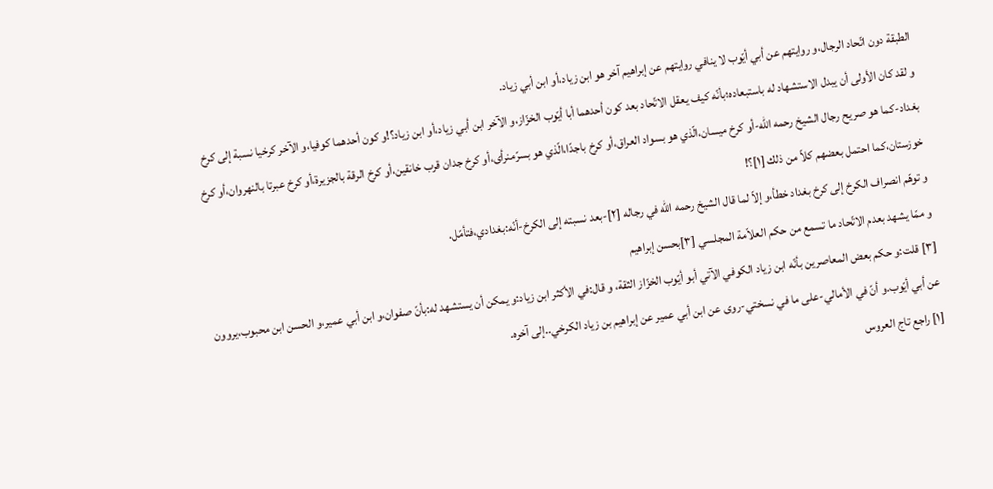الطبقة دون اتّحاد الرجال،و روايتهم عن أبي أيّوب لا ينافي روايتهم عن إبراهيم آخر هو ابن زياد،أو ابن أبي زياد.
و لقد كان الأولى أن يبدل الاستشهاد له باستبعاده؛بأنّه كيف يعقل الاتّحاد بعد كون أحدهما أبا أيّوب الخزّاز،و الآخر ابن أبي زياد،أو ابن زياد؟!و كون أحدهما كوفيا،و الآخر كرخيا نسبة إلى كرخ بغداد-كما هو صريح رجال الشيخ رحمه اللّه-أو كرخ ميسان،الّذي هو بسواد العراق،أو كرخ باجدّا،الّذي هو بسرّمنرأى،أو كرخ جدان قرب خانقين،أو كرخ الرقة بالجزيرة،أو كرخ عبرتا بالنهروان،أو كرخ خوزستان،كما احتمل بعضهم كلاّ من ذلك [١]؟!
و توهّم انصراف الكرخ إلى كرخ بغداد خطأ،و إلاّ لما قال الشيخ رحمه اللّه في رجاله [٢]-بعد نسبته إلى الكرخ-أنّه:بغدادي،فتأمّل.
و ممّا يشهد بعدم الاتّحاد ما تسمع من حكم العلاّمة المجلسي [٣]بحسن إبراهيم
[٣] قلت:و حكم بعض المعاصرين بأنّه ابن زياد الكوفي الآتي أبو أيّوب الخزّاز الثقة، و قال:في الأكثر ابن زياد:و يمكن أن يستشهد له:بأنّ صفوان،و ابن أبي عمير،و الحسن ابن محبوب،يروون عن أبي أيّوب.و أنّ في الأمالي-على ما في نسختي-روى عن ابن أبي عمير عن إبراهيم بن زياد الكرخي..إلى آخره.
[١] راجع تاج العروس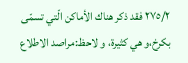٢٧٥/٢ فقد ذكر هناك الأماكن الّتي تسمّى بكرخ،و هي كثيرة، و لاحظ:مراصد الاطلاع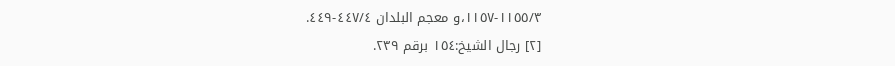١١٥٥/٣-١١٥٧،و معجم البلدان ٤٤٧/٤-٤٤٩.
[٢] رجال الشيخ:١٥٤ برقم ٢٣٩.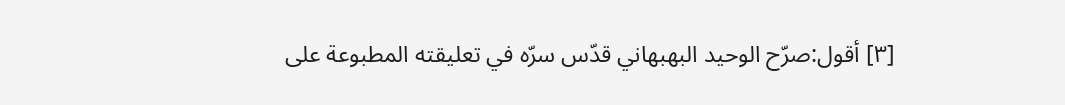[٣] أقول:صرّح الوحيد البهبهاني قدّس سرّه في تعليقته المطبوعة على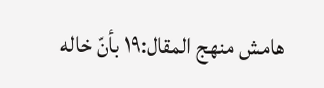هامش منهج المقال:١٩ بأنّ خاله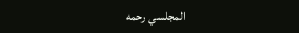المجلسي رحمه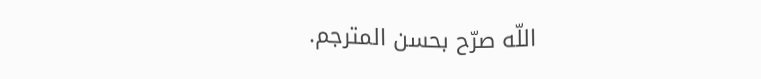اللّه صرّح بحسن المترجم.